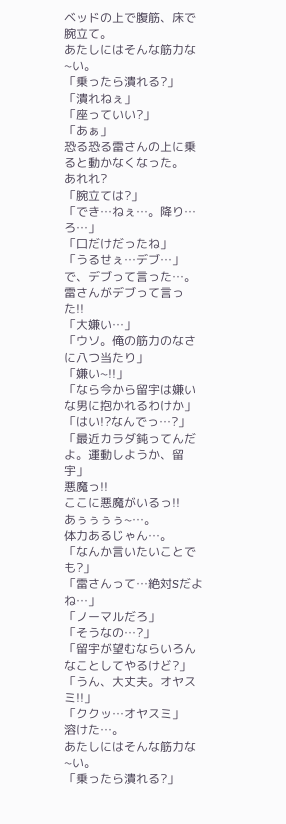ベッドの上で腹筋、床で腕立て。
あたしにはそんな筋力な~い。
「乗ったら潰れる?」
「潰れねぇ」
「座っていい?」
「あぁ」
恐る恐る雷さんの上に乗ると動かなくなった。
あれれ?
「腕立ては?」
「でき…ねぇ…。降り…ろ…」
「口だけだったね」
「うるせぇ…デブ…」
で、デブって言った…。
雷さんがデブって言った!!
「大嫌い…」
「ウソ。俺の筋力のなさに八つ当たり」
「嫌い~!!」
「なら今から留宇は嫌いな男に抱かれるわけか」
「はい!?なんでっ…?」
「最近カラダ鈍ってんだよ。運動しようか、留宇」
悪魔っ!!
ここに悪魔がいるっ!!
あぅぅぅぅ~…。
体力あるじゃん…。
「なんか言いたいことでも?」
「雷さんって…絶対Sだよね…」
「ノーマルだろ」
「そうなの…?」
「留宇が望むならいろんなことしてやるけど?」
「うん、大丈夫。オヤスミ!!」
「ククッ…オヤスミ」
溶けた…。
あたしにはそんな筋力な~い。
「乗ったら潰れる?」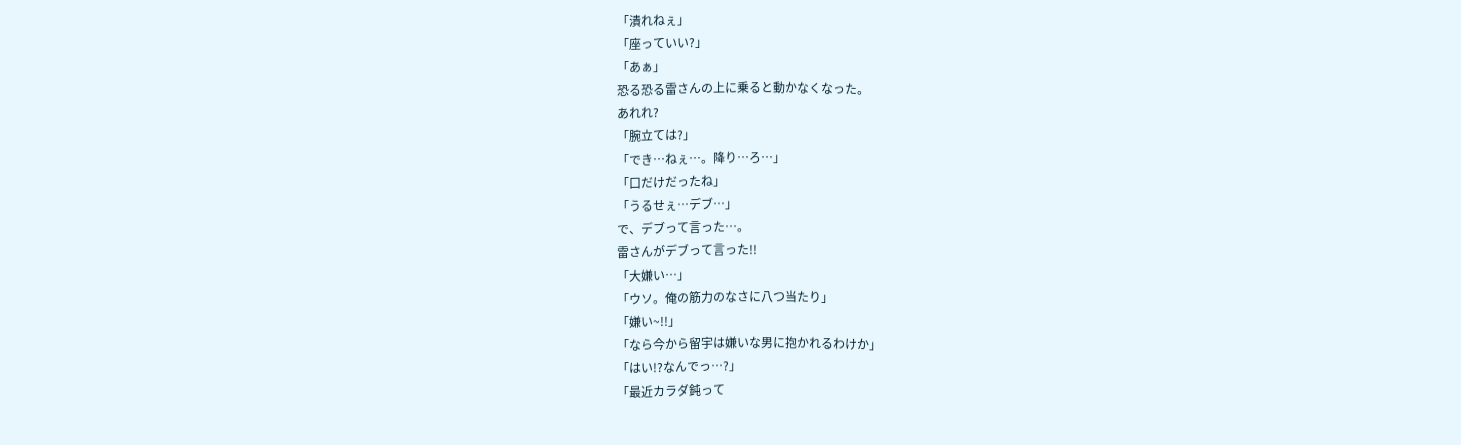「潰れねぇ」
「座っていい?」
「あぁ」
恐る恐る雷さんの上に乗ると動かなくなった。
あれれ?
「腕立ては?」
「でき…ねぇ…。降り…ろ…」
「口だけだったね」
「うるせぇ…デブ…」
で、デブって言った…。
雷さんがデブって言った!!
「大嫌い…」
「ウソ。俺の筋力のなさに八つ当たり」
「嫌い~!!」
「なら今から留宇は嫌いな男に抱かれるわけか」
「はい!?なんでっ…?」
「最近カラダ鈍って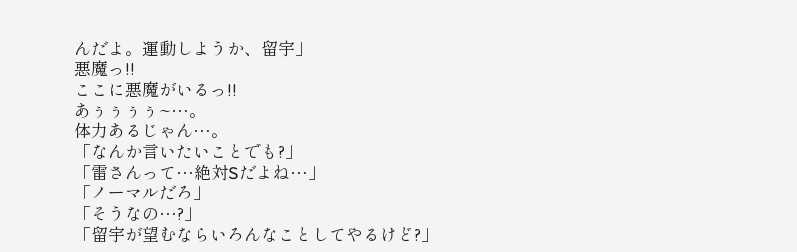んだよ。運動しようか、留宇」
悪魔っ!!
ここに悪魔がいるっ!!
あぅぅぅぅ~…。
体力あるじゃん…。
「なんか言いたいことでも?」
「雷さんって…絶対Sだよね…」
「ノーマルだろ」
「そうなの…?」
「留宇が望むならいろんなことしてやるけど?」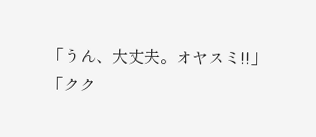「うん、大丈夫。オヤスミ!!」
「クク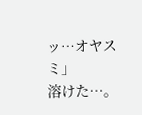ッ…オヤスミ」
溶けた…。